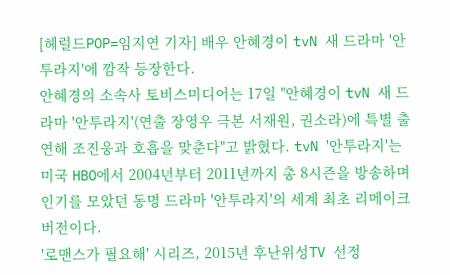[헤럴드POP=임지연 기자] 배우 안혜경이 tvN 새 드라마 '안투라지'에 깜작 등장한다.
안혜경의 소속사 토비스미디어는 17일 "안혜경이 tvN 새 드라마 '안투라지'(연출 장영우 극본 서재원, 권소라)에 특별 출연해 조진웅과 호흡을 맞춘다"고 밝혔다. tvN '안투라지'는 미국 HBO에서 2004년부터 2011년까지 총 8시즌을 방송하며 인기를 모았던 동명 드라마 '안투라지'의 세계 최초 리메이크 버전이다.
'로맨스가 필요해' 시리즈, 2015년 후난위성TV 선정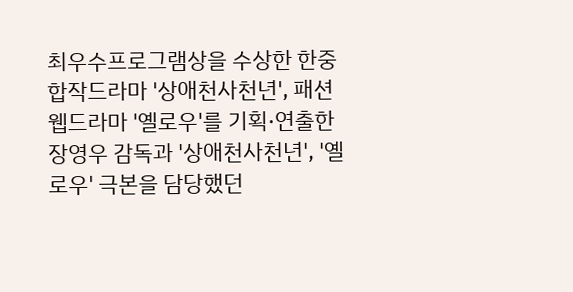최우수프로그램상을 수상한 한중합작드라마 '상애천사천년', 패션웹드라마 '옐로우'를 기획·연출한 장영우 감독과 '상애천사천년', '옐로우' 극본을 담당했던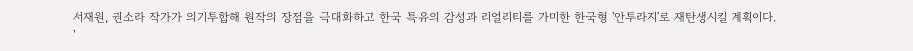서재원, 권소라 작가가 의기투합해 원작의 장점을 극대화하고 한국 특유의 감성과 리얼리티를 가미한 한국형 '안투라지'로 재탄생시킬 계획이다.
'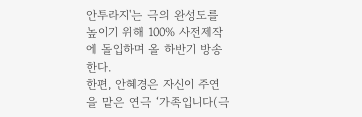안투라지'는 극의 완성도를 높이기 위해 100% 사전제작에 돌입하며 올 하반기 방송한다.
한편, 안혜경은 자신이 주연을 맡은 연극 ‘가족입니다(극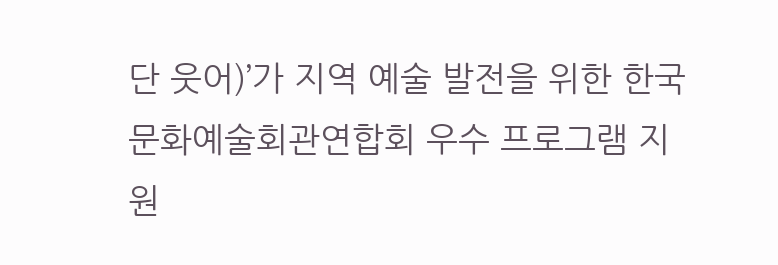단 웃어)’가 지역 예술 발전을 위한 한국문화예술회관연합회 우수 프로그램 지원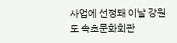사업에 선정돼 이날 강원도 속초문화회관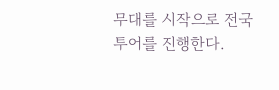무대를 시작으로 전국 투어를 진행한다.